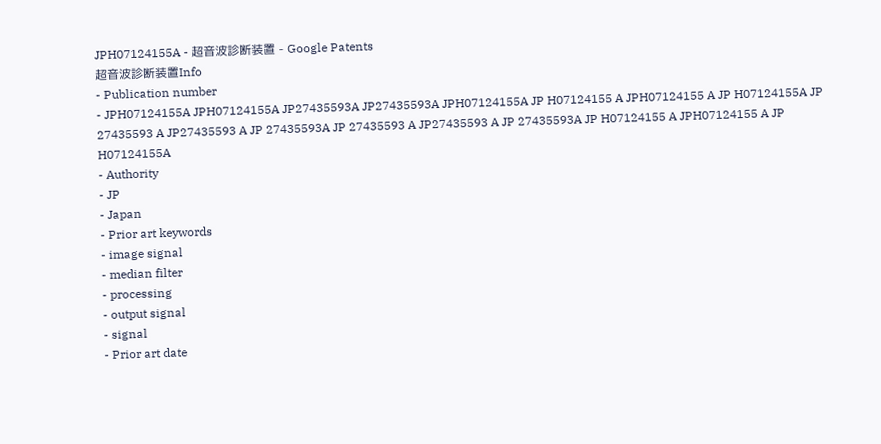JPH07124155A - 超音波診断装置 - Google Patents
超音波診断装置Info
- Publication number
- JPH07124155A JPH07124155A JP27435593A JP27435593A JPH07124155A JP H07124155 A JPH07124155 A JP H07124155A JP 27435593 A JP27435593 A JP 27435593A JP 27435593 A JP27435593 A JP 27435593A JP H07124155 A JPH07124155 A JP H07124155A
- Authority
- JP
- Japan
- Prior art keywords
- image signal
- median filter
- processing
- output signal
- signal
- Prior art date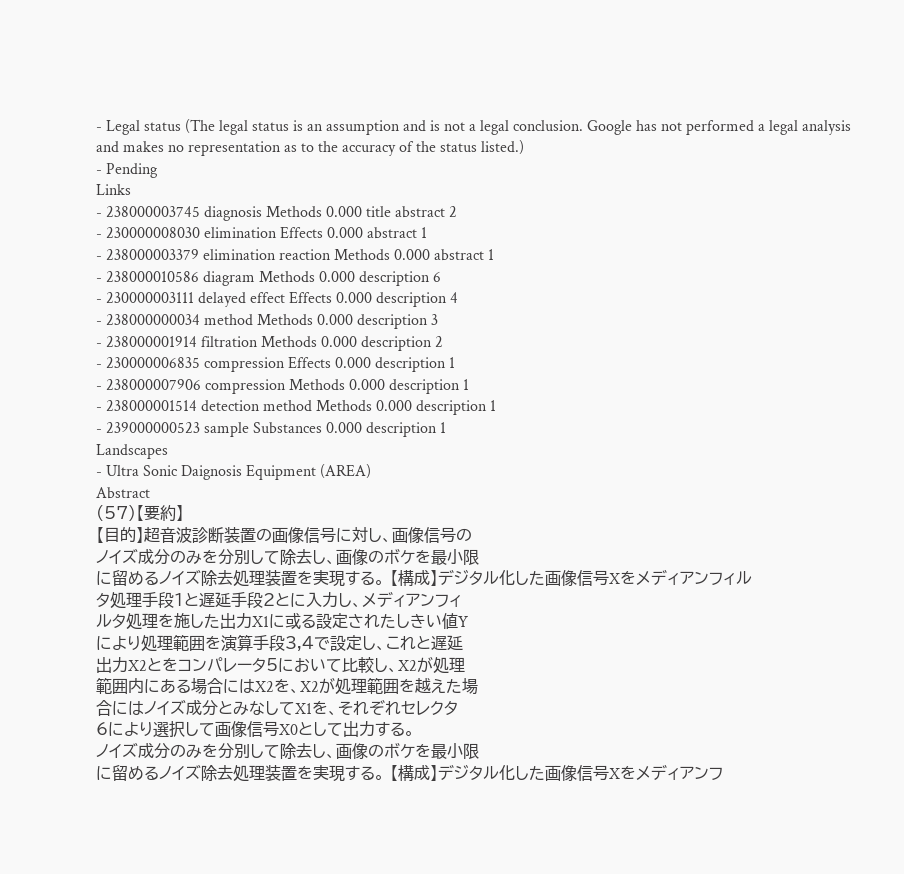- Legal status (The legal status is an assumption and is not a legal conclusion. Google has not performed a legal analysis and makes no representation as to the accuracy of the status listed.)
- Pending
Links
- 238000003745 diagnosis Methods 0.000 title abstract 2
- 230000008030 elimination Effects 0.000 abstract 1
- 238000003379 elimination reaction Methods 0.000 abstract 1
- 238000010586 diagram Methods 0.000 description 6
- 230000003111 delayed effect Effects 0.000 description 4
- 238000000034 method Methods 0.000 description 3
- 238000001914 filtration Methods 0.000 description 2
- 230000006835 compression Effects 0.000 description 1
- 238000007906 compression Methods 0.000 description 1
- 238000001514 detection method Methods 0.000 description 1
- 239000000523 sample Substances 0.000 description 1
Landscapes
- Ultra Sonic Daignosis Equipment (AREA)
Abstract
(57)【要約】
【目的】超音波診断装置の画像信号に対し、画像信号の
ノイズ成分のみを分別して除去し、画像のボケを最小限
に留めるノイズ除去処理装置を実現する。 【構成】デジタル化した画像信号Xをメディアンフィル
タ処理手段1と遅延手段2とに入力し、メディアンフィ
ルタ処理を施した出力X1に或る設定されたしきい値Y
により処理範囲を演算手段3,4で設定し、これと遅延
出力X2とをコンパレータ5において比較し、X2が処理
範囲内にある場合にはX2を、X2が処理範囲を越えた場
合にはノイズ成分とみなしてX1を、それぞれセレクタ
6により選択して画像信号X0として出力する。
ノイズ成分のみを分別して除去し、画像のボケを最小限
に留めるノイズ除去処理装置を実現する。 【構成】デジタル化した画像信号Xをメディアンフ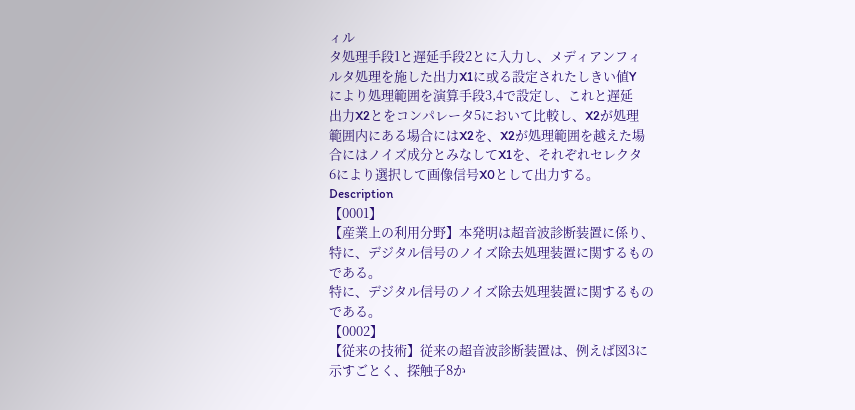ィル
タ処理手段1と遅延手段2とに入力し、メディアンフィ
ルタ処理を施した出力X1に或る設定されたしきい値Y
により処理範囲を演算手段3,4で設定し、これと遅延
出力X2とをコンパレータ5において比較し、X2が処理
範囲内にある場合にはX2を、X2が処理範囲を越えた場
合にはノイズ成分とみなしてX1を、それぞれセレクタ
6により選択して画像信号X0として出力する。
Description
【0001】
【産業上の利用分野】本発明は超音波診断装置に係り、
特に、デジタル信号のノイズ除去処理装置に関するもの
である。
特に、デジタル信号のノイズ除去処理装置に関するもの
である。
【0002】
【従来の技術】従来の超音波診断装置は、例えば図3に
示すごとく、探触子8か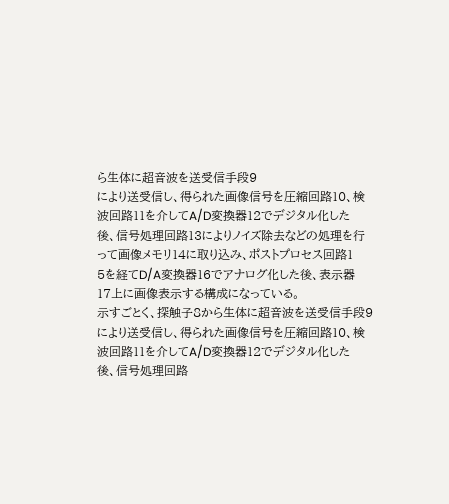ら生体に超音波を送受信手段9
により送受信し、得られた画像信号を圧縮回路10、検
波回路11を介してA/D変換器12でデジタル化した
後、信号処理回路13によりノイズ除去などの処理を行
って画像メモリ14に取り込み、ポストプロセス回路1
5を経てD/A変換器16でアナログ化した後、表示器
17上に画像表示する構成になっている。
示すごとく、探触子8から生体に超音波を送受信手段9
により送受信し、得られた画像信号を圧縮回路10、検
波回路11を介してA/D変換器12でデジタル化した
後、信号処理回路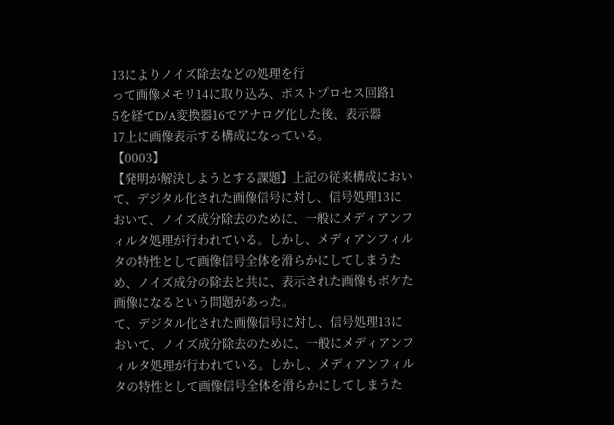13によりノイズ除去などの処理を行
って画像メモリ14に取り込み、ポストプロセス回路1
5を経てD/A変換器16でアナログ化した後、表示器
17上に画像表示する構成になっている。
【0003】
【発明が解決しようとする課題】上記の従来構成におい
て、デジタル化された画像信号に対し、信号処理13に
おいて、ノイズ成分除去のために、一般にメディアンフ
ィルタ処理が行われている。しかし、メディアンフィル
タの特性として画像信号全体を滑らかにしてしまうた
め、ノイズ成分の除去と共に、表示された画像もボケた
画像になるという問題があった。
て、デジタル化された画像信号に対し、信号処理13に
おいて、ノイズ成分除去のために、一般にメディアンフ
ィルタ処理が行われている。しかし、メディアンフィル
タの特性として画像信号全体を滑らかにしてしまうた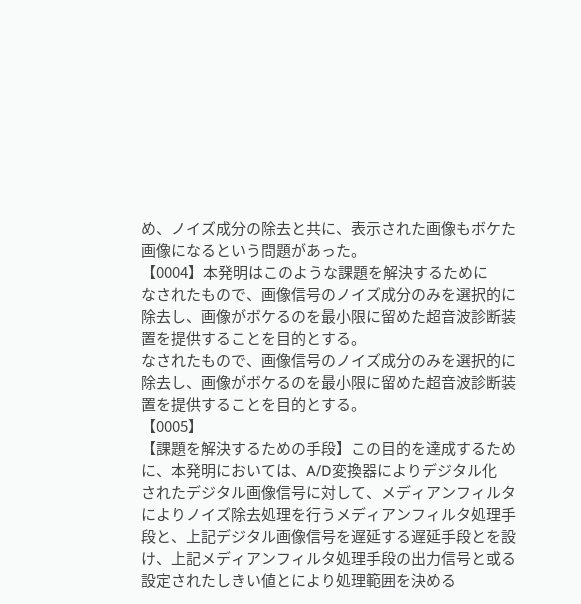め、ノイズ成分の除去と共に、表示された画像もボケた
画像になるという問題があった。
【0004】本発明はこのような課題を解決するために
なされたもので、画像信号のノイズ成分のみを選択的に
除去し、画像がボケるのを最小限に留めた超音波診断装
置を提供することを目的とする。
なされたもので、画像信号のノイズ成分のみを選択的に
除去し、画像がボケるのを最小限に留めた超音波診断装
置を提供することを目的とする。
【0005】
【課題を解決するための手段】この目的を達成するため
に、本発明においては、A/D変換器によりデジタル化
されたデジタル画像信号に対して、メディアンフィルタ
によりノイズ除去処理を行うメディアンフィルタ処理手
段と、上記デジタル画像信号を遅延する遅延手段とを設
け、上記メディアンフィルタ処理手段の出力信号と或る
設定されたしきい値とにより処理範囲を決める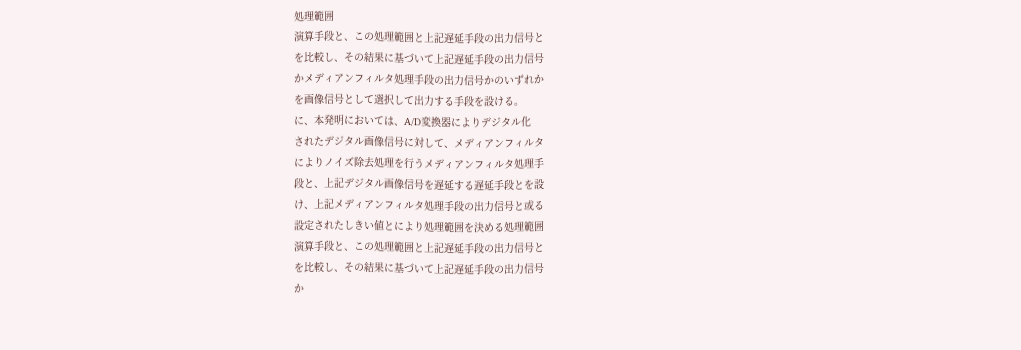処理範囲
演算手段と、この処理範囲と上記遅延手段の出力信号と
を比較し、その結果に基づいて上記遅延手段の出力信号
かメディアンフィルタ処理手段の出力信号かのいずれか
を画像信号として選択して出力する手段を設ける。
に、本発明においては、A/D変換器によりデジタル化
されたデジタル画像信号に対して、メディアンフィルタ
によりノイズ除去処理を行うメディアンフィルタ処理手
段と、上記デジタル画像信号を遅延する遅延手段とを設
け、上記メディアンフィルタ処理手段の出力信号と或る
設定されたしきい値とにより処理範囲を決める処理範囲
演算手段と、この処理範囲と上記遅延手段の出力信号と
を比較し、その結果に基づいて上記遅延手段の出力信号
か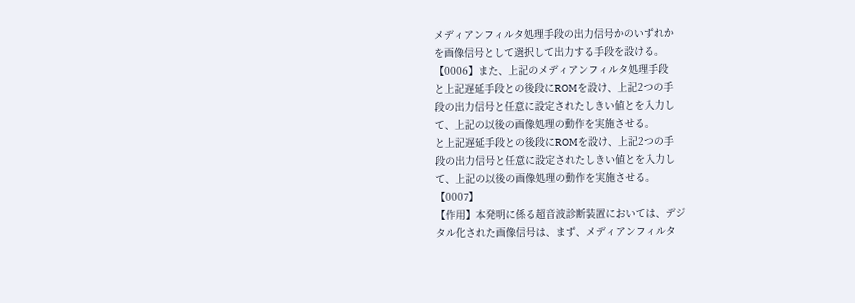メディアンフィルタ処理手段の出力信号かのいずれか
を画像信号として選択して出力する手段を設ける。
【0006】また、上記のメディアンフィルタ処理手段
と上記遅延手段との後段にROMを設け、上記2つの手
段の出力信号と任意に設定されたしきい値とを入力し
て、上記の以後の画像処理の動作を実施させる。
と上記遅延手段との後段にROMを設け、上記2つの手
段の出力信号と任意に設定されたしきい値とを入力し
て、上記の以後の画像処理の動作を実施させる。
【0007】
【作用】本発明に係る超音波診断装置においては、デジ
タル化された画像信号は、まず、メディアンフィルタ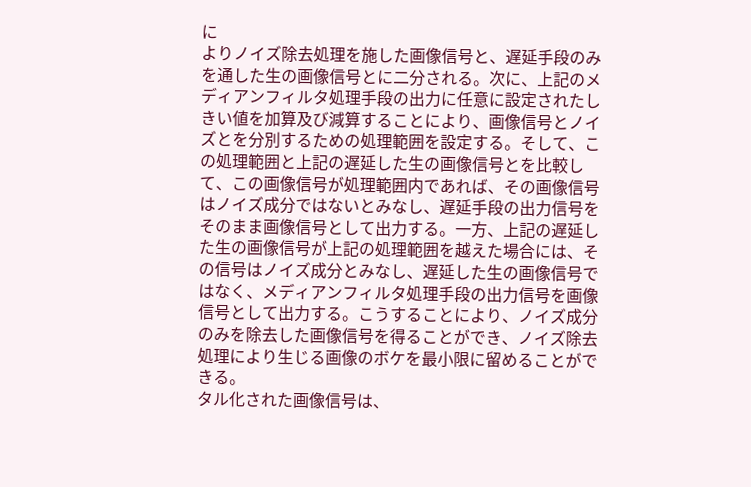に
よりノイズ除去処理を施した画像信号と、遅延手段のみ
を通した生の画像信号とに二分される。次に、上記のメ
ディアンフィルタ処理手段の出力に任意に設定されたし
きい値を加算及び減算することにより、画像信号とノイ
ズとを分別するための処理範囲を設定する。そして、こ
の処理範囲と上記の遅延した生の画像信号とを比較し
て、この画像信号が処理範囲内であれば、その画像信号
はノイズ成分ではないとみなし、遅延手段の出力信号を
そのまま画像信号として出力する。一方、上記の遅延し
た生の画像信号が上記の処理範囲を越えた場合には、そ
の信号はノイズ成分とみなし、遅延した生の画像信号で
はなく、メディアンフィルタ処理手段の出力信号を画像
信号として出力する。こうすることにより、ノイズ成分
のみを除去した画像信号を得ることができ、ノイズ除去
処理により生じる画像のボケを最小限に留めることがで
きる。
タル化された画像信号は、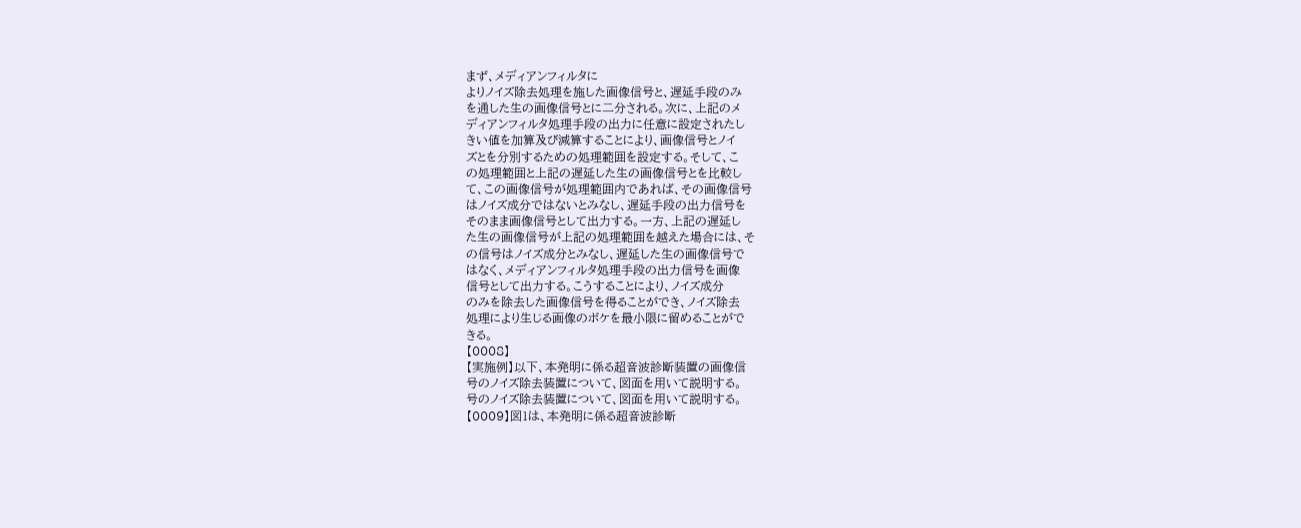まず、メディアンフィルタに
よりノイズ除去処理を施した画像信号と、遅延手段のみ
を通した生の画像信号とに二分される。次に、上記のメ
ディアンフィルタ処理手段の出力に任意に設定されたし
きい値を加算及び減算することにより、画像信号とノイ
ズとを分別するための処理範囲を設定する。そして、こ
の処理範囲と上記の遅延した生の画像信号とを比較し
て、この画像信号が処理範囲内であれば、その画像信号
はノイズ成分ではないとみなし、遅延手段の出力信号を
そのまま画像信号として出力する。一方、上記の遅延し
た生の画像信号が上記の処理範囲を越えた場合には、そ
の信号はノイズ成分とみなし、遅延した生の画像信号で
はなく、メディアンフィルタ処理手段の出力信号を画像
信号として出力する。こうすることにより、ノイズ成分
のみを除去した画像信号を得ることができ、ノイズ除去
処理により生じる画像のボケを最小限に留めることがで
きる。
【0008】
【実施例】以下、本発明に係る超音波診断装置の画像信
号のノイズ除去装置について、図面を用いて説明する。
号のノイズ除去装置について、図面を用いて説明する。
【0009】図1は、本発明に係る超音波診断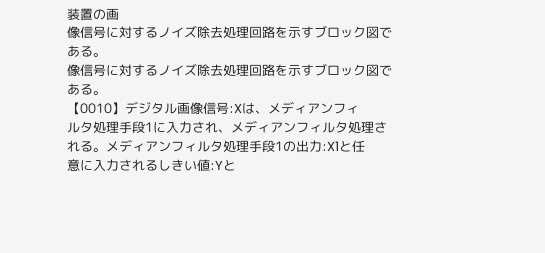装置の画
像信号に対するノイズ除去処理回路を示すブロック図で
ある。
像信号に対するノイズ除去処理回路を示すブロック図で
ある。
【0010】デジタル画像信号:Xは、メディアンフィ
ルタ処理手段1に入力され、メディアンフィルタ処理さ
れる。メディアンフィルタ処理手段1の出力:X1と任
意に入力されるしきい値:Yと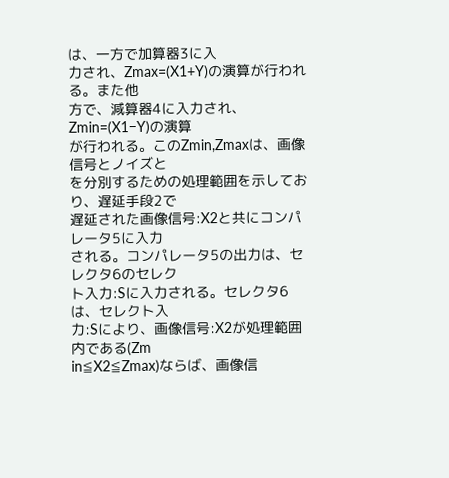は、一方で加算器3に入
力され、Zmax=(X1+Y)の演算が行われる。また他
方で、減算器4に入力され、Zmin=(X1−Y)の演算
が行われる。このZmin,Zmaxは、画像信号とノイズと
を分別するための処理範囲を示しており、遅延手段2で
遅延された画像信号:X2と共にコンパレータ5に入力
される。コンパレータ5の出力は、セレクタ6のセレク
ト入力:Sに入力される。セレクタ6は、セレクト入
力:Sにより、画像信号:X2が処理範囲内である(Zm
in≦X2≦Zmax)ならば、画像信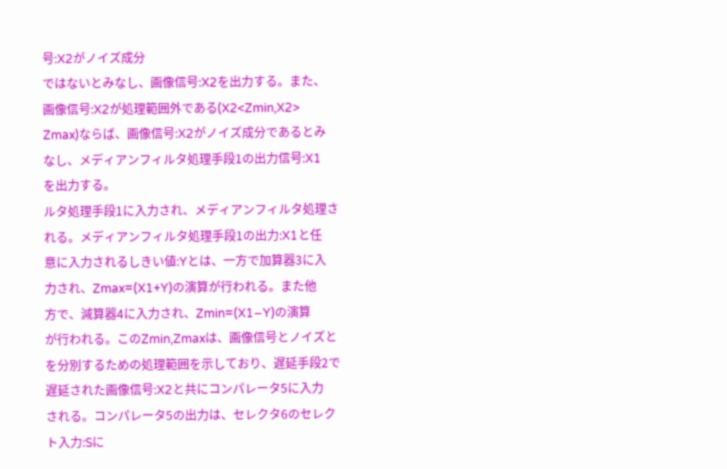号:X2がノイズ成分
ではないとみなし、画像信号:X2を出力する。また、
画像信号:X2が処理範囲外である(X2<Zmin,X2>
Zmax)ならば、画像信号:X2がノイズ成分であるとみ
なし、メディアンフィルタ処理手段1の出力信号:X1
を出力する。
ルタ処理手段1に入力され、メディアンフィルタ処理さ
れる。メディアンフィルタ処理手段1の出力:X1と任
意に入力されるしきい値:Yとは、一方で加算器3に入
力され、Zmax=(X1+Y)の演算が行われる。また他
方で、減算器4に入力され、Zmin=(X1−Y)の演算
が行われる。このZmin,Zmaxは、画像信号とノイズと
を分別するための処理範囲を示しており、遅延手段2で
遅延された画像信号:X2と共にコンパレータ5に入力
される。コンパレータ5の出力は、セレクタ6のセレク
ト入力:Sに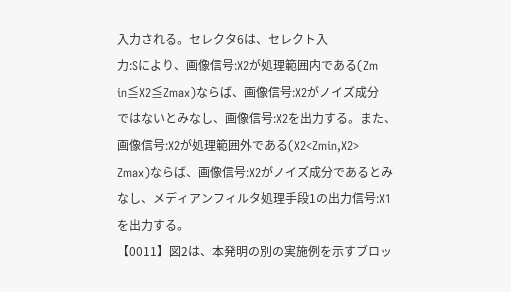入力される。セレクタ6は、セレクト入
力:Sにより、画像信号:X2が処理範囲内である(Zm
in≦X2≦Zmax)ならば、画像信号:X2がノイズ成分
ではないとみなし、画像信号:X2を出力する。また、
画像信号:X2が処理範囲外である(X2<Zmin,X2>
Zmax)ならば、画像信号:X2がノイズ成分であるとみ
なし、メディアンフィルタ処理手段1の出力信号:X1
を出力する。
【0011】図2は、本発明の別の実施例を示すブロッ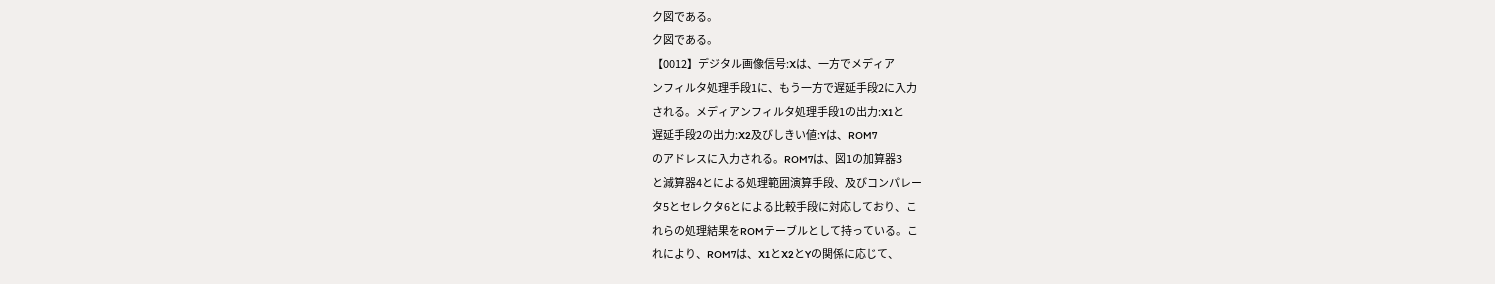ク図である。
ク図である。
【0012】デジタル画像信号:Xは、一方でメディア
ンフィルタ処理手段1に、もう一方で遅延手段2に入力
される。メディアンフィルタ処理手段1の出力:X1と
遅延手段2の出力:X2及びしきい値:Yは、ROM7
のアドレスに入力される。ROM7は、図1の加算器3
と減算器4とによる処理範囲演算手段、及びコンパレー
タ5とセレクタ6とによる比較手段に対応しており、こ
れらの処理結果をROMテーブルとして持っている。こ
れにより、ROM7は、X1とX2とYの関係に応じて、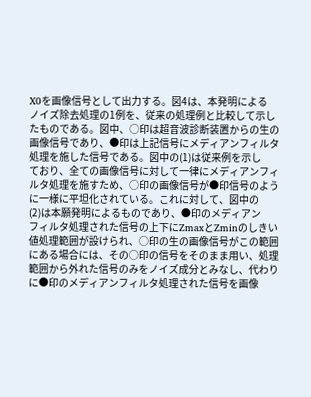X0を画像信号として出力する。図4は、本発明による
ノイズ除去処理の1例を、従来の処理例と比較して示し
たものである。図中、○印は超音波診断装置からの生の
画像信号であり、●印は上記信号にメディアンフィルタ
処理を施した信号である。図中の(1)は従来例を示し
ており、全ての画像信号に対して一律にメディアンフィ
ルタ処理を施すため、○印の画像信号が●印信号のよう
に一様に平坦化されている。これに対して、図中の
(2)は本願発明によるものであり、●印のメディアン
フィルタ処理された信号の上下にZmaxとZminのしきい
値処理範囲が設けられ、○印の生の画像信号がこの範囲
にある場合には、その○印の信号をそのまま用い、処理
範囲から外れた信号のみをノイズ成分とみなし、代わり
に●印のメディアンフィルタ処理された信号を画像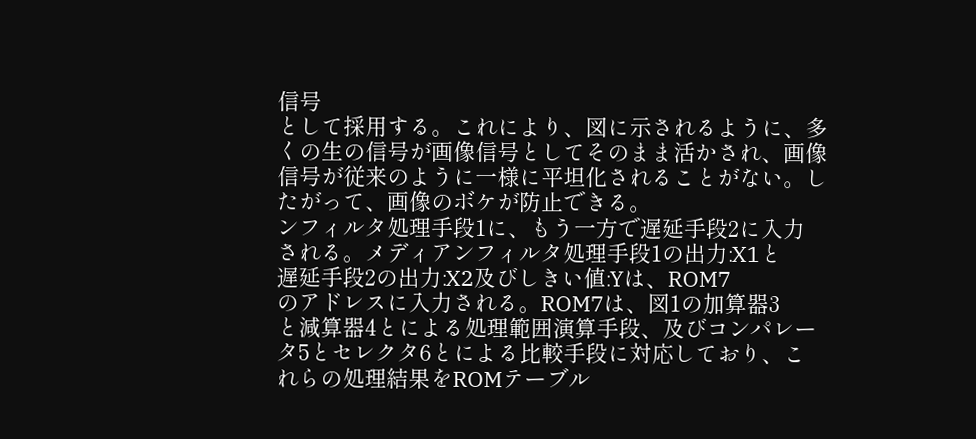信号
として採用する。これにより、図に示されるように、多
くの生の信号が画像信号としてそのまま活かされ、画像
信号が従来のように一様に平坦化されることがない。し
たがって、画像のボケが防止できる。
ンフィルタ処理手段1に、もう一方で遅延手段2に入力
される。メディアンフィルタ処理手段1の出力:X1と
遅延手段2の出力:X2及びしきい値:Yは、ROM7
のアドレスに入力される。ROM7は、図1の加算器3
と減算器4とによる処理範囲演算手段、及びコンパレー
タ5とセレクタ6とによる比較手段に対応しており、こ
れらの処理結果をROMテーブル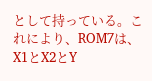として持っている。こ
れにより、ROM7は、X1とX2とY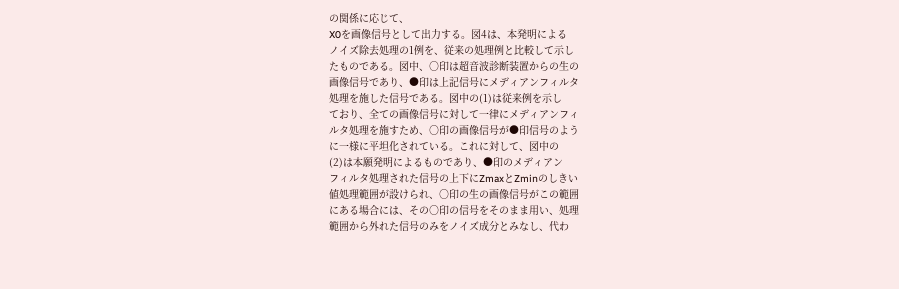の関係に応じて、
X0を画像信号として出力する。図4は、本発明による
ノイズ除去処理の1例を、従来の処理例と比較して示し
たものである。図中、○印は超音波診断装置からの生の
画像信号であり、●印は上記信号にメディアンフィルタ
処理を施した信号である。図中の(1)は従来例を示し
ており、全ての画像信号に対して一律にメディアンフィ
ルタ処理を施すため、○印の画像信号が●印信号のよう
に一様に平坦化されている。これに対して、図中の
(2)は本願発明によるものであり、●印のメディアン
フィルタ処理された信号の上下にZmaxとZminのしきい
値処理範囲が設けられ、○印の生の画像信号がこの範囲
にある場合には、その○印の信号をそのまま用い、処理
範囲から外れた信号のみをノイズ成分とみなし、代わ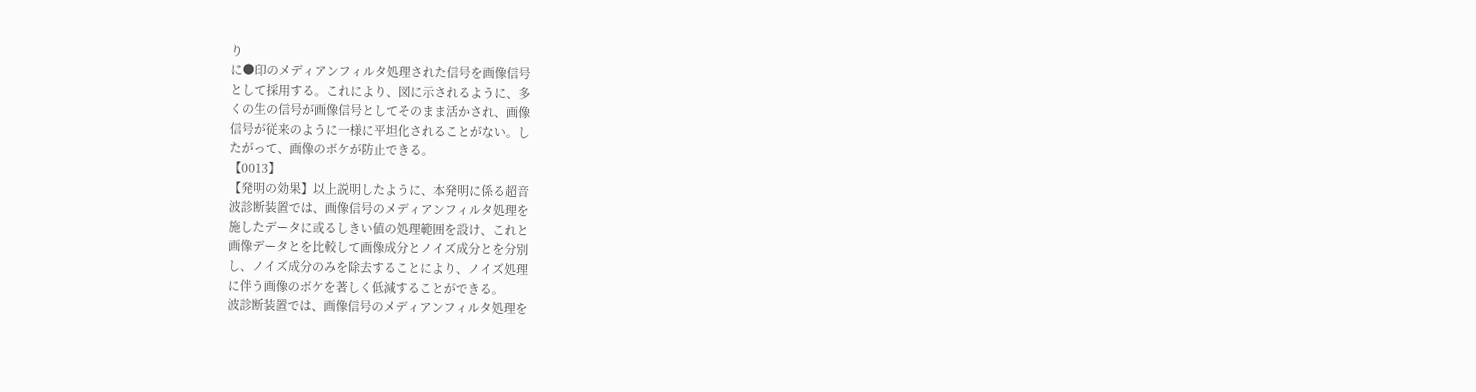り
に●印のメディアンフィルタ処理された信号を画像信号
として採用する。これにより、図に示されるように、多
くの生の信号が画像信号としてそのまま活かされ、画像
信号が従来のように一様に平坦化されることがない。し
たがって、画像のボケが防止できる。
【0013】
【発明の効果】以上説明したように、本発明に係る超音
波診断装置では、画像信号のメディアンフィルタ処理を
施したデータに或るしきい値の処理範囲を設け、これと
画像データとを比較して画像成分とノイズ成分とを分別
し、ノイズ成分のみを除去することにより、ノイズ処理
に伴う画像のボケを著しく低減することができる。
波診断装置では、画像信号のメディアンフィルタ処理を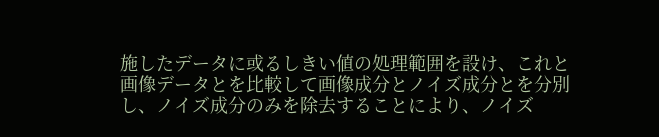施したデータに或るしきい値の処理範囲を設け、これと
画像データとを比較して画像成分とノイズ成分とを分別
し、ノイズ成分のみを除去することにより、ノイズ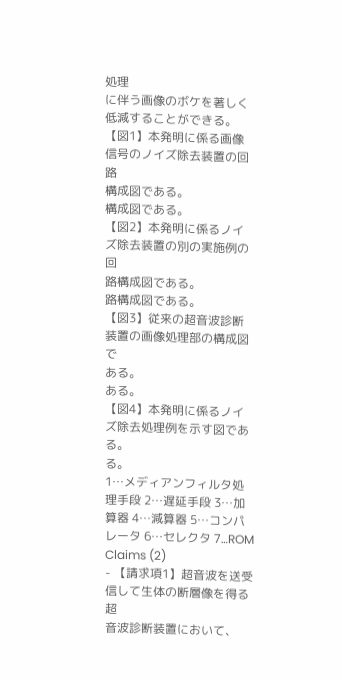処理
に伴う画像のボケを著しく低減することができる。
【図1】本発明に係る画像信号のノイズ除去装置の回路
構成図である。
構成図である。
【図2】本発明に係るノイズ除去装置の別の実施例の回
路構成図である。
路構成図である。
【図3】従来の超音波診断装置の画像処理部の構成図で
ある。
ある。
【図4】本発明に係るノイズ除去処理例を示す図であ
る。
る。
1…メディアンフィルタ処理手段 2…遅延手段 3…加算器 4…減算器 5…コンパレータ 6…セレクタ 7…ROM
Claims (2)
- 【請求項1】超音波を送受信して生体の断層像を得る超
音波診断装置において、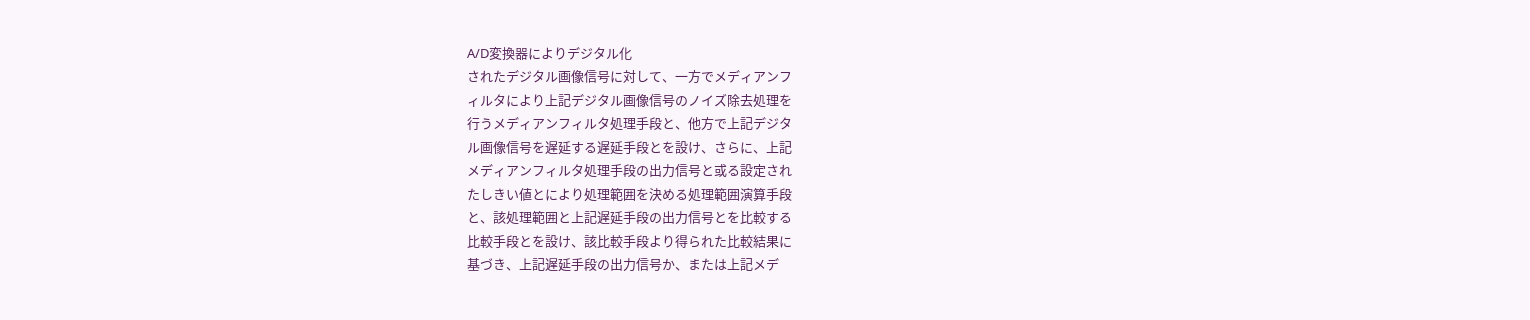A/D変換器によりデジタル化
されたデジタル画像信号に対して、一方でメディアンフ
ィルタにより上記デジタル画像信号のノイズ除去処理を
行うメディアンフィルタ処理手段と、他方で上記デジタ
ル画像信号を遅延する遅延手段とを設け、さらに、上記
メディアンフィルタ処理手段の出力信号と或る設定され
たしきい値とにより処理範囲を決める処理範囲演算手段
と、該処理範囲と上記遅延手段の出力信号とを比較する
比較手段とを設け、該比較手段より得られた比較結果に
基づき、上記遅延手段の出力信号か、または上記メデ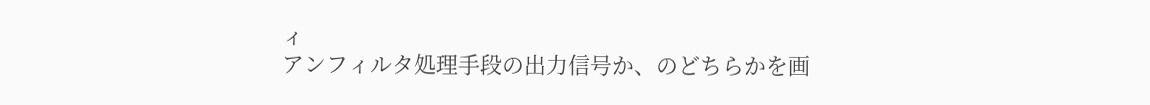ィ
アンフィルタ処理手段の出力信号か、のどちらかを画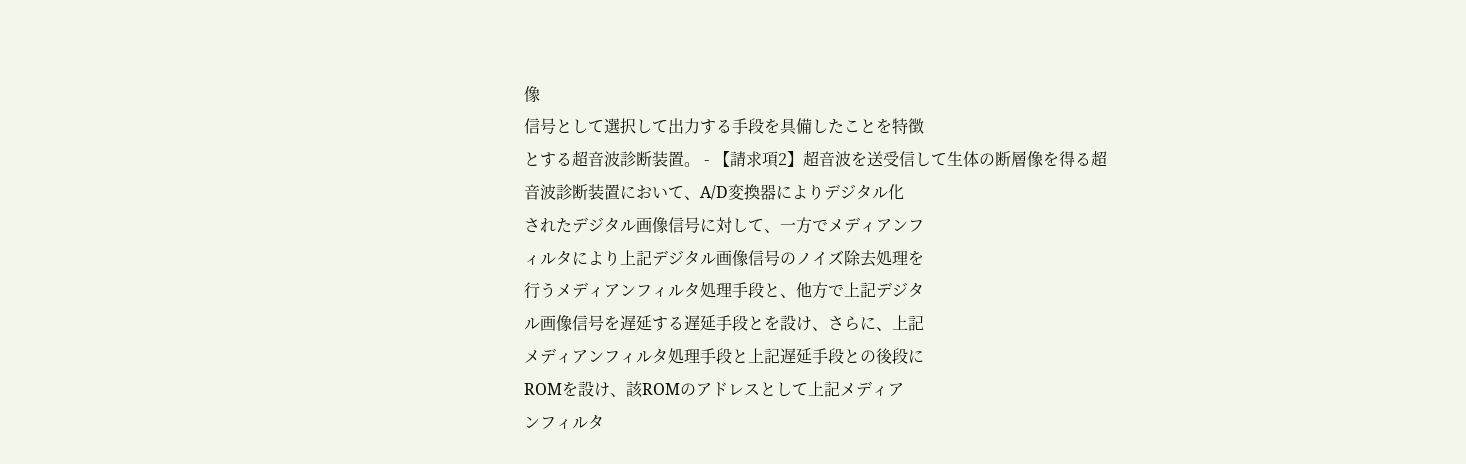像
信号として選択して出力する手段を具備したことを特徴
とする超音波診断装置。 - 【請求項2】超音波を送受信して生体の断層像を得る超
音波診断装置において、A/D変換器によりデジタル化
されたデジタル画像信号に対して、一方でメディアンフ
ィルタにより上記デジタル画像信号のノイズ除去処理を
行うメディアンフィルタ処理手段と、他方で上記デジタ
ル画像信号を遅延する遅延手段とを設け、さらに、上記
メディアンフィルタ処理手段と上記遅延手段との後段に
ROMを設け、該ROMのアドレスとして上記メディア
ンフィルタ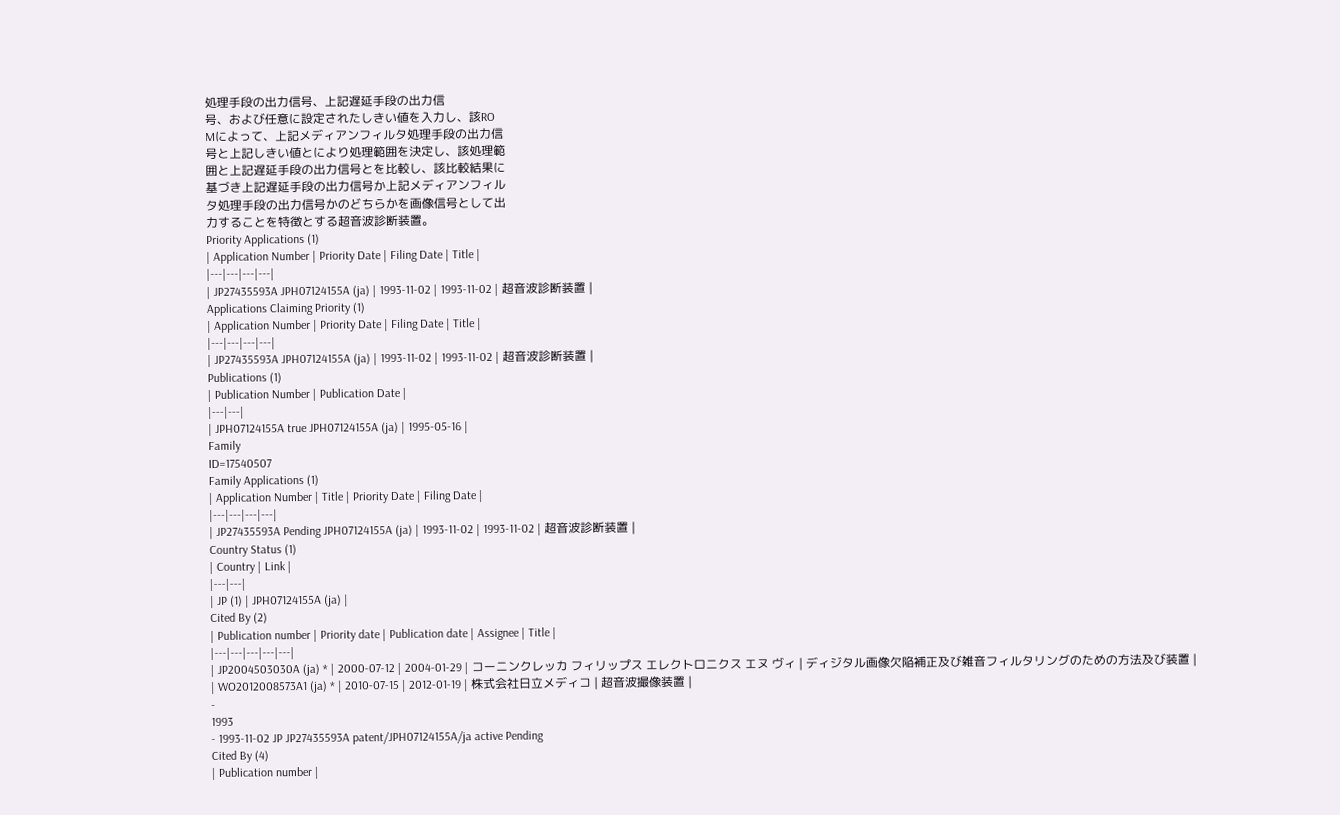処理手段の出力信号、上記遅延手段の出力信
号、および任意に設定されたしきい値を入力し、該RO
Mによって、上記メディアンフィルタ処理手段の出力信
号と上記しきい値とにより処理範囲を決定し、該処理範
囲と上記遅延手段の出力信号とを比較し、該比較結果に
基づき上記遅延手段の出力信号か上記メディアンフィル
タ処理手段の出力信号かのどちらかを画像信号として出
力することを特徴とする超音波診断装置。
Priority Applications (1)
| Application Number | Priority Date | Filing Date | Title |
|---|---|---|---|
| JP27435593A JPH07124155A (ja) | 1993-11-02 | 1993-11-02 | 超音波診断装置 |
Applications Claiming Priority (1)
| Application Number | Priority Date | Filing Date | Title |
|---|---|---|---|
| JP27435593A JPH07124155A (ja) | 1993-11-02 | 1993-11-02 | 超音波診断装置 |
Publications (1)
| Publication Number | Publication Date |
|---|---|
| JPH07124155A true JPH07124155A (ja) | 1995-05-16 |
Family
ID=17540507
Family Applications (1)
| Application Number | Title | Priority Date | Filing Date |
|---|---|---|---|
| JP27435593A Pending JPH07124155A (ja) | 1993-11-02 | 1993-11-02 | 超音波診断装置 |
Country Status (1)
| Country | Link |
|---|---|
| JP (1) | JPH07124155A (ja) |
Cited By (2)
| Publication number | Priority date | Publication date | Assignee | Title |
|---|---|---|---|---|
| JP2004503030A (ja) * | 2000-07-12 | 2004-01-29 | コーニンクレッカ フィリップス エレクトロニクス エヌ ヴィ | ディジタル画像欠陥補正及び雑音フィルタリングのための方法及び装置 |
| WO2012008573A1 (ja) * | 2010-07-15 | 2012-01-19 | 株式会社日立メディコ | 超音波撮像装置 |
-
1993
- 1993-11-02 JP JP27435593A patent/JPH07124155A/ja active Pending
Cited By (4)
| Publication number |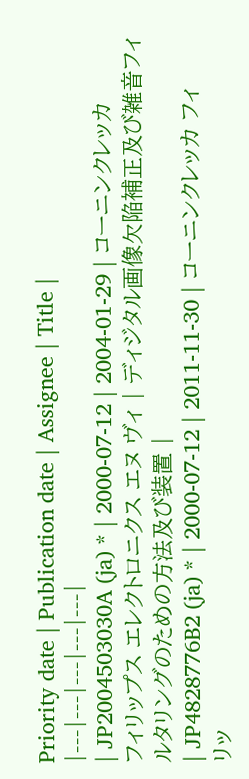Priority date | Publication date | Assignee | Title |
|---|---|---|---|---|
| JP2004503030A (ja) * | 2000-07-12 | 2004-01-29 | コーニンクレッカ フィリップス エレクトロニクス エヌ ヴィ | ディジタル画像欠陥補正及び雑音フィルタリングのための方法及び装置 |
| JP4828776B2 (ja) * | 2000-07-12 | 2011-11-30 | コーニンクレッカ フィリッ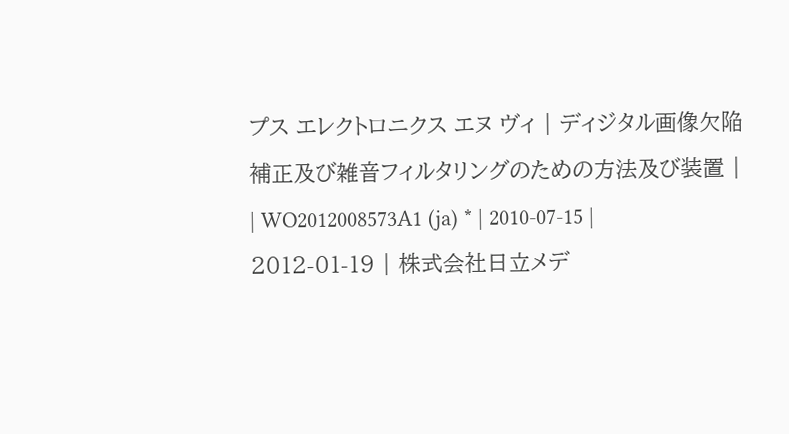プス エレクトロニクス エヌ ヴィ | ディジタル画像欠陥補正及び雑音フィルタリングのための方法及び装置 |
| WO2012008573A1 (ja) * | 2010-07-15 | 2012-01-19 | 株式会社日立メデ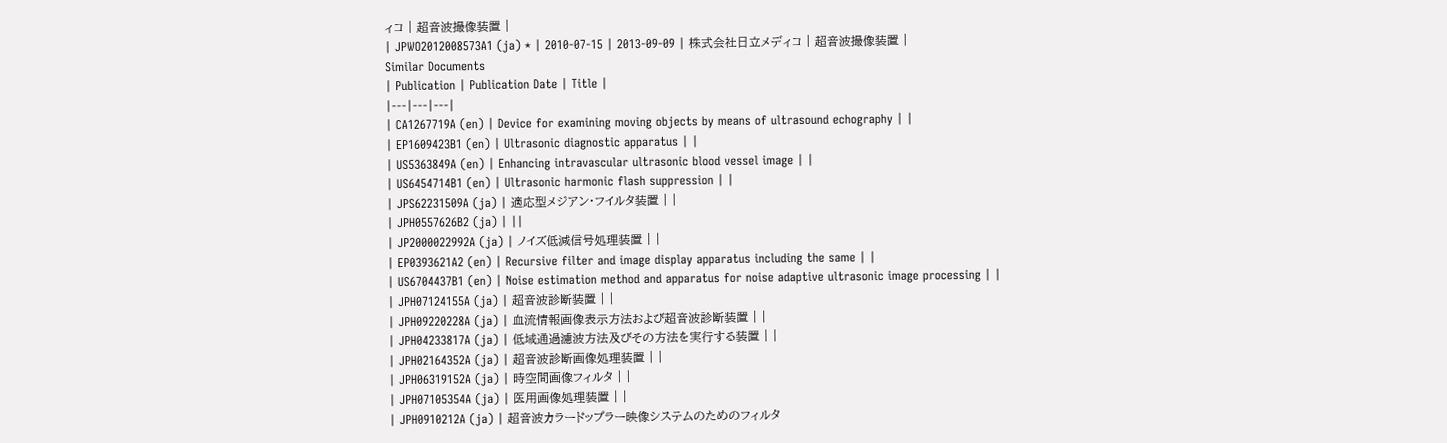ィコ | 超音波撮像装置 |
| JPWO2012008573A1 (ja) * | 2010-07-15 | 2013-09-09 | 株式会社日立メディコ | 超音波撮像装置 |
Similar Documents
| Publication | Publication Date | Title |
|---|---|---|
| CA1267719A (en) | Device for examining moving objects by means of ultrasound echography | |
| EP1609423B1 (en) | Ultrasonic diagnostic apparatus | |
| US5363849A (en) | Enhancing intravascular ultrasonic blood vessel image | |
| US6454714B1 (en) | Ultrasonic harmonic flash suppression | |
| JPS62231509A (ja) | 適応型メジアン・フイルタ装置 | |
| JPH0557626B2 (ja) | ||
| JP2000022992A (ja) | ノイズ低減信号処理装置 | |
| EP0393621A2 (en) | Recursive filter and image display apparatus including the same | |
| US6704437B1 (en) | Noise estimation method and apparatus for noise adaptive ultrasonic image processing | |
| JPH07124155A (ja) | 超音波診断装置 | |
| JPH09220228A (ja) | 血流情報画像表示方法および超音波診断装置 | |
| JPH04233817A (ja) | 低域通過濾波方法及びその方法を実行する装置 | |
| JPH02164352A (ja) | 超音波診断画像処理装置 | |
| JPH06319152A (ja) | 時空間画像フィルタ | |
| JPH07105354A (ja) | 医用画像処理装置 | |
| JPH0910212A (ja) | 超音波カラードップラー映像システムのためのフィルタ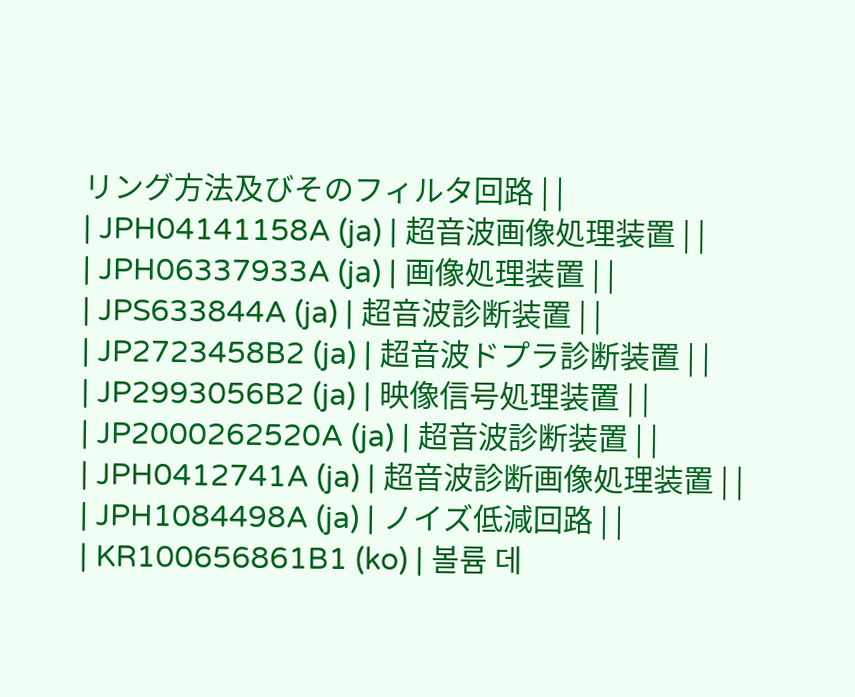リング方法及びそのフィルタ回路 | |
| JPH04141158A (ja) | 超音波画像処理装置 | |
| JPH06337933A (ja) | 画像処理装置 | |
| JPS633844A (ja) | 超音波診断装置 | |
| JP2723458B2 (ja) | 超音波ドプラ診断装置 | |
| JP2993056B2 (ja) | 映像信号処理装置 | |
| JP2000262520A (ja) | 超音波診断装置 | |
| JPH0412741A (ja) | 超音波診断画像処理装置 | |
| JPH1084498A (ja) | ノイズ低減回路 | |
| KR100656861B1 (ko) | 볼륨 데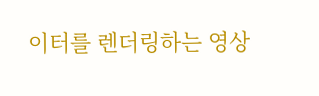이터를 렌더링하는 영상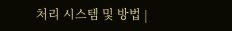처리 시스템 및 방법 |